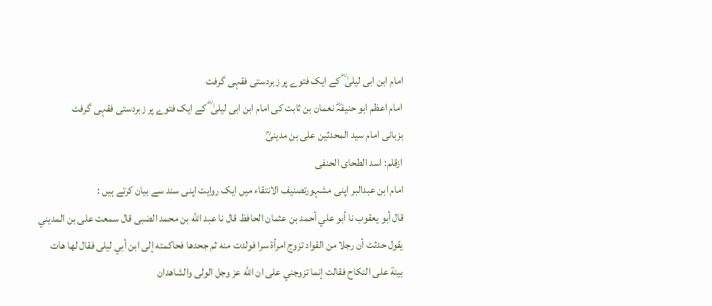امام ابن ابی لیلیٰ ؓ کے ایک فتوے پر زبردستی فقہی گرفت
امام اعظم ابو حنیفہؓ نعمان بن ثابت کی امام ابن ابی لیلیٰ ؓ کے ایک فتوے پر زبردستی فقہی گرفت
بزبانی امام سید المحدثین علی بن مدینیؒ
ازقلم: اسد الطحای الحنفی
امام ابن عبدالبر اپنی مشہورتصنیف الانتقاء میں ایک روایت اپنی سند سے بیان کرتے ہیں :
قال أبو يعقوب نا أبو علي أحمد بن عثمان الحافظ قال نا عبد الله بن محمد الضبى قال سمعت على بن المديني يقول حدثت أن رجلا من القواد تزوج امرأة سرا فولدت منه ثم جحدها فحاكمته إلى ابن أبي ليلى فقال لها هات بينة على النكاح فقالت إنما تزوجني على ان الله عز وجل الولى والشاهدان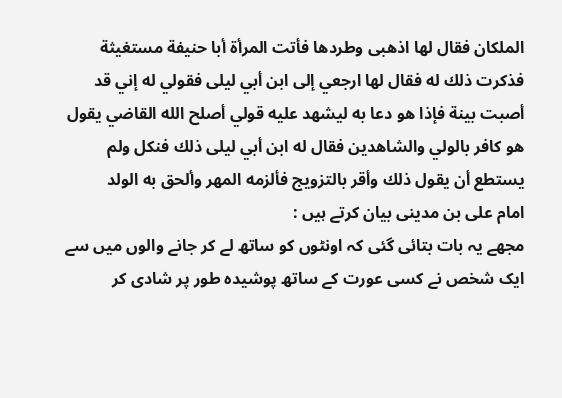الملكان فقال لها اذهبى وطردها فأتت المرأة أبا حنيفة مستغيثة فذكرت ذلك له فقال لها ارجعي إلى ابن أبي ليلى فقولي له إني قد أصبت بينة فإذا هو دعا به ليشهد عليه قولي أصلح الله القاضي يقول هو كافر بالولي والشاهدين فقال له ابن أبي ليلى ذلك فنكل ولم يستطع أن يقول ذلك وأقر بالتزويج فألزمه المهر وألحق به الولد
امام علی بن مدینی بیان کرتے ہیں :
مجھے یہ بات بتائی گئی کہ اونٹوں کو ساتھ لے کر جانے والوں میں سے ایک شخص نے کسی عورت کے ساتھ پوشیدہ طور پر شادی کر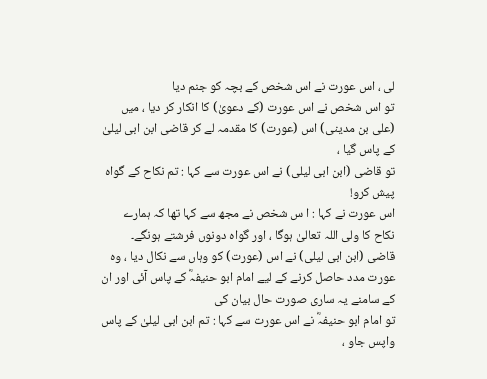لی ، اس عورت نے اس شخص کے بچہ کو جنم دیا
تو اس شخص نے اس عورت (کے دعویٰ) کا انکار کر دیا ، میں (علی بن مدینی) اس (عورت) کا مقدمہ لے کر قاضی ابن ابی لیلیٰ کے پاس گیا ،
تو قاضی (ابن ابی لیلی) نے اس عورت سے کہا : تم نکاح کے گواہ پیش کرو!
اس عورت نے کہا : ا س شخص نے مجھ سے کہا تھا کہ ہمارے نکاح کا ولی اللہ تعالیٰ ہوگا ، اور گواہ دونوں فرشتے ہونگے۔
قاضی (ابن ابی لیلی) نے اس (عورت) کو وہاں سے نکال دیا ، وہ عورت مدد حاصل کرنے کے لیے امام ابو حنیفہؓ کے پاس آئی اور ان کے سامنے یہ ساری صورت حال بیان کی
تو امام ابو حنیفہؓ نے اس عورت سے کہا : تم ابن ابی لیلیٰ کے پاس واپس جاو ،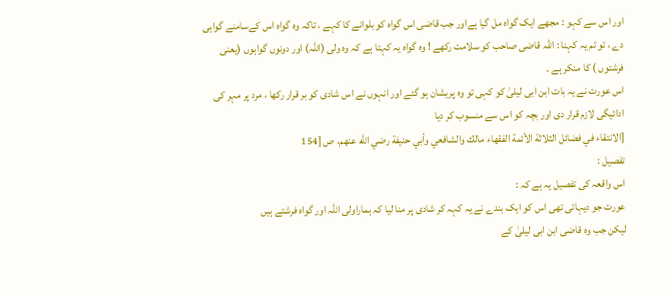اور اس سے کہو : مجھے ایک گواہ مل گیا ہےاور جب قاضی اس گواہ کو بلوانے کا کہے ، تاکہ وہ گواہ اس کےسامنے گواہی دے ، تو تم یہ کہنا : اللہ قاضی صاحب کو سلامت رکھے ! وہ گواہ یہ کہتا ہے کہ وہ ولی (اللہ) اور دونوں گواہوں (یعنی فرشتوں ) کا منکر ہے ۔
اس عورت نے یہ بات ابن ابی لیلیٰ کو کہی تو وہ پریشان ہو گئے اور انہوں نے اس شادی کو بر قرار رکھا ، مرد پر مہر کی ادائیگی لازم قرار دی اور بچہ کو اس سے منسوب کر دیا
[الانتقاء في فضائل الثلاثة الأئمة الفقهاء مالك والشافعي وأبي حنيفة رضي الله عنهم، ص [154
تفصیل :
اس واقعہ کی تفصیل یہ ہے کہ :
عورت جو دیہاتی تھی اس کو ایک بندے نے یہ کہہ کر شادی پر منا لیا کہ ہماراولی اللہ اور گواہ فرشتے ہیں
لیکن جب وہ قاضی ابن ابی لیلیٰ کے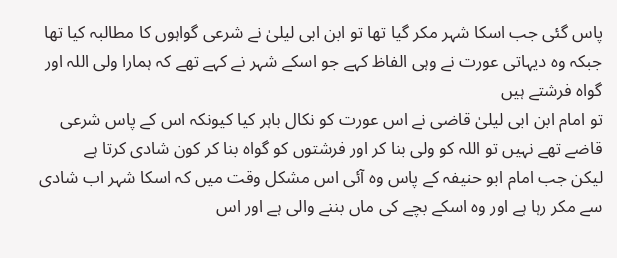پاس گئی جب اسکا شہر مکر گیا تھا تو ابن ابی لیلیٰ نے شرعی گواہوں کا مطالبہ کیا تھا جبکہ وہ دیہاتی عورت نے وہی الفاظ کہے جو اسکے شہر نے کہے تھے کہ ہمارا ولی اللہ اور گواہ فرشتے ہیں
تو امام ابن ابی لیلیٰ قاضی نے اس عورت کو نکال باہر کیا کیونکہ اس کے پاس شرعی قاضے تھے نہیں تو اللہ کو ولی بنا کر اور فرشتوں کو گواہ بنا کر کون شادی کرتا ہے
لیکن جب امام ابو حنیفہ کے پاس وہ آئی اس مشکل وقت میں کہ اسکا شہر اب شادی سے مکر رہا ہے اور وہ اسکے بچے کی ماں بننے والی ہے اور اس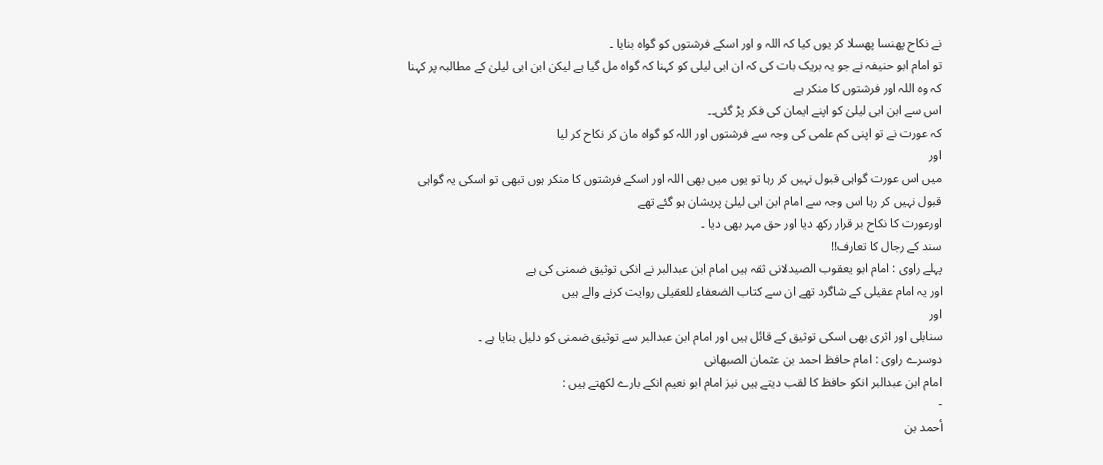نے نکاح پھنسا پھسلا کر یوں کیا کہ اللہ و اور اسکے فرشتوں کو گواہ بنایا ۔
تو امام ابو حنیفہ نے جو یہ بریک بات کی کہ ان ابی لیلی کو کہنا کہ گواہ مل گیا ہے لیکن ابن ابی لیلیٰ کے مطالبہ پر کہنا کہ وہ اللہ اور فرشتوں کا منکر ہے
اس سے ابن ابی لیلیٰ کو اپنے ایمان کی فکر پڑ گئی۔۔
کہ عورت نے تو اپنی کم علمی کی وجہ سے فرشتوں اور اللہ کو گواہ مان کر نکاح کر لیا
اور
میں اس عورت گواہی قبول نہیں کر رہا تو یوں میں بھی اللہ اور اسکے فرشتوں کا منکر ہوں تبھی تو اسکی یہ گواہی قبول نہیں کر رہا اس وجہ سے امام ابن ابی لیلیٰ پریشان ہو گئے تھے
اورعورت کا نکاح بر قرار رکھ دیا اور حق مہر بھی دیا ۔
سند کے رجال کا تعارف!!
پہلے راوی : امام ابو یعقوب الصیدلانی ثقہ ہیں امام ابن عبدالبر نے انکی توثیق ضمنی کی ہے
اور یہ امام عقیلی کے شاگرد تھے ان سے کتاب الضعفاء للعقیلی روایت کرنے والے ہیں
اور
سنابلی اور اثری بھی اسکی توثیق کے قائل ہیں اور امام ابن عبدالبر سے توثیق ضمنی کو دلیل بنایا ہے ۔
دوسرے راوی : امام حافظ احمد بن عثمان الصبھانی
امام ابن عبدالبر انکو حافظ کا لقب دیتے ہیں نیز امام ابو نعیم انکے بارے لکھتے ہیں :
-
أحمد بن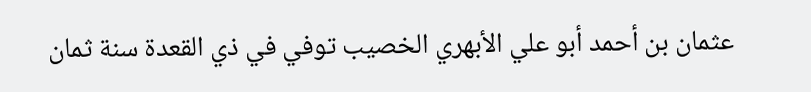عثمان بن أحمد أبو علي الأبهري الخصيب توفي في ذي القعدة سنة ثمان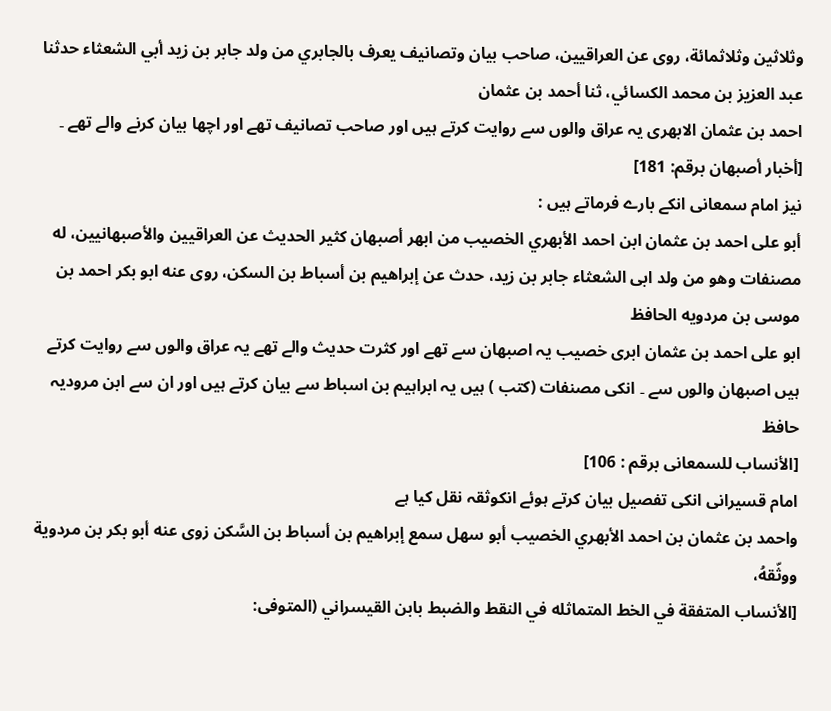وثلاثين وثلاثمائة، روى عن العراقيين، صاحب بيان وتصانيف يعرف بالجابري من ولد جابر بن زيد أبي الشعثاء حدثنا عبد العزيز بن محمد الكسائي، ثنا أحمد بن عثمان
احمد بن عثمان الابھری یہ عراق والوں سے روایت کرتے ہیں اور صاحب تصانیف تھے اور اچھا بیان کرنے والے تھے ۔
[أخبار أصبهان برقم: 181]
نیز امام سمعانی انکے بارے فرماتے ہیں :
أبو على احمد بن عثمان ابن احمد الأبهري الخصيب من ابهر أصبهان كثير الحديث عن العراقيين والأصبهانيين، له مصنفات وهو من ولد ابى الشعثاء جابر بن زيد، حدث عن إبراهيم بن أسباط بن السكن، روى عنه ابو بكر احمد بن موسى بن مردويه الحافظ
ابو علی احمد بن عثمان ابری خصیب یہ اصبھان سے تھے اور کثرت حدیث والے تھے یہ عراق والوں سے روایت کرتے ہیں اصبھان والوں سے ۔ انکی مصنفات (کتب ) ہیں یہ ابراہیم بن اسباط سے بیان کرتے ہیں اور ان سے ابن مرودیہ حافظ
[الأنساب للسمعانی برقم : 106]
امام قسیرانی انکی تفصیل بیان کرتے ہوئے انکوثقہ نقل کیا ہے
واحمد بن عثمان بن احمد الأبهري الخصيب أبو سهل سمع إبراهيم بن أسباط بن السَّكن زوى عنه أبو بكر بن مردوية ووثّقهُ،
[الأنساب المتفقة في الخط المتماثله في النقط والضبط بابن القيسراني (المتوفى: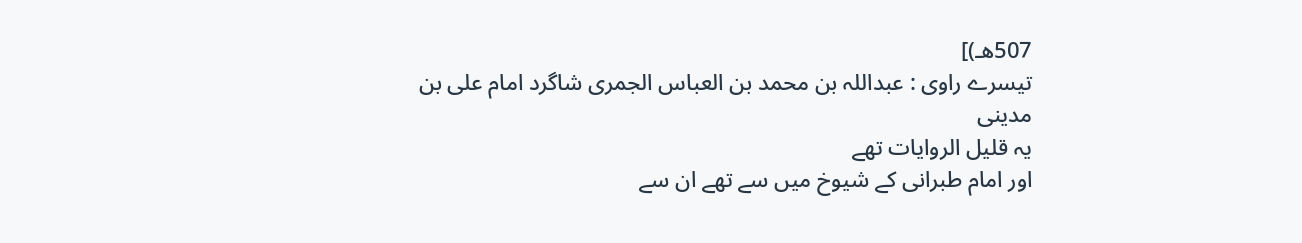507هـ)]
تیسرے راوی : عبداللہ بن محمد بن العباس الجمری شاگرد امام علی بن مدینی
یہ قلیل الروایات تھے
اور امام طبرانی کے شیوخ میں سے تھے ان سے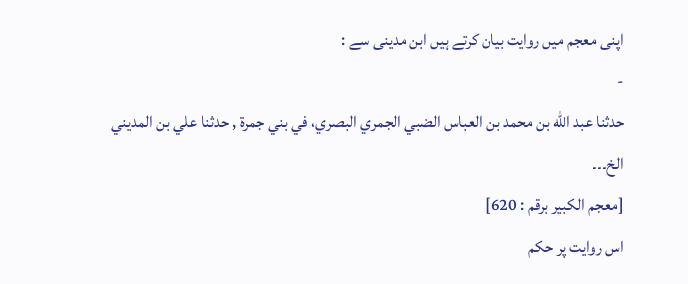اپنی معجم میں روایت بیان کرتے ہیں ابن مدینی سے :
-
حدثنا عبد الله بن محمد بن العباس الضبي الجمري البصري، في بني جمرة , حدثنا علي بن المديني الخ۔۔۔
[معجم الکبیر برقم : 620]
اس روایت پر حکم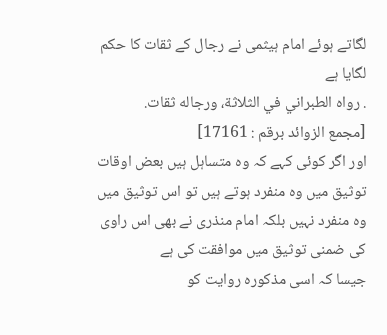لگاتے ہوئے امام ہیثمی نے رجال کے ثقات کا حکم لگایا ہے
. رواه الطبراني في الثلاثة، ورجاله ثقات.
[مجمع الزوائد برقم : 17161]
اور اگر کوئی کہے کہ وہ متساہل ہیں بعض اوقات توثیق میں وہ منفرد ہوتے ہیں تو اس توثیق میں وہ منفرد نہیں بلکہ امام منذری نے بھی اس راوی کی ضمنی توثیق میں موافقت کی ہے
جیسا کہ اسی مذکورہ روایت کو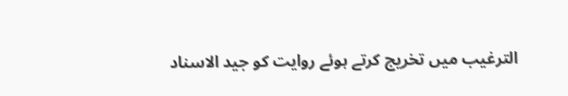الترغیب میں تخریج کرتے ہوئے روایت کو جید الاسناد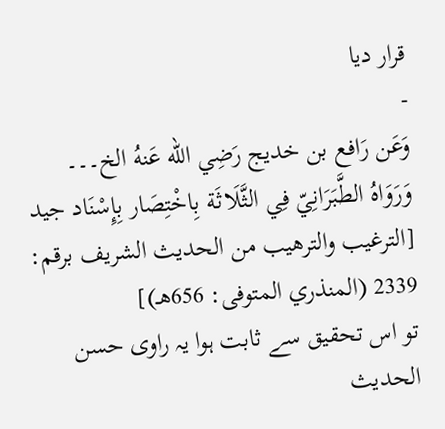قرار دیا
-
وَعَن رَافع بن خديج رَضِي الله عَنهُ الخ۔۔۔
وَرَوَاهُ الطَّبَرَانِيّ فِي الثَّلَاثَة بِاخْتِصَار بِإِسْنَاد جيد
[الترغيب والترهيب من الحديث الشريف برقم: 2339 (المنذري المتوفى: 656هـ)]
تو اس تحقیق سے ثابت ہوا یہ راوی حسن الحدیث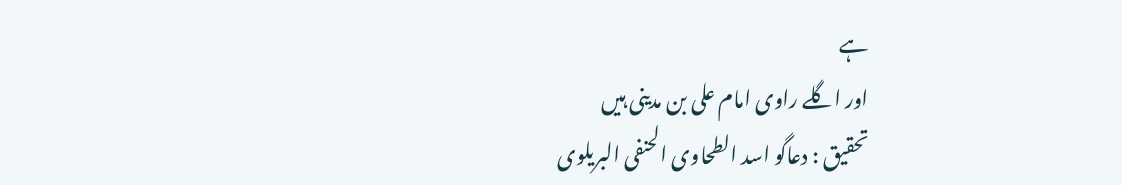ہے
اور اگلے راوی امام علی بن مدینی ہیں
تحقیق : دعاگو اسد الطحاوی الحنفی البریلوی